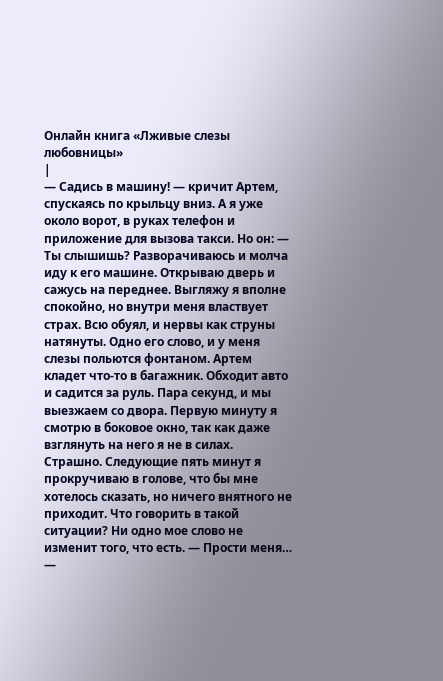Онлайн книга «Лживые слезы любовницы»
|
— Садись в машину! — кричит Артем, спускаясь по крыльцу вниз. А я уже около ворот, в руках телефон и приложение для вызова такси. Но он: — Ты слышишь? Разворачиваюсь и молча иду к его машине. Открываю дверь и сажусь на переднее. Выгляжу я вполне спокойно, но внутри меня властвует страх. Всю обуял, и нервы как струны натянуты. Одно его слово, и у меня слезы польются фонтаном. Артем кладет что-то в багажник. Обходит авто и садится за руль. Пара секунд, и мы выезжаем со двора. Первую минуту я смотрю в боковое окно, так как даже взглянуть на него я не в силах. Страшно. Следующие пять минут я прокручиваю в голове, что бы мне хотелось сказать, но ничего внятного не приходит. Что говорить в такой ситуации? Ни одно мое слово не изменит того, что есть. — Прости меня… —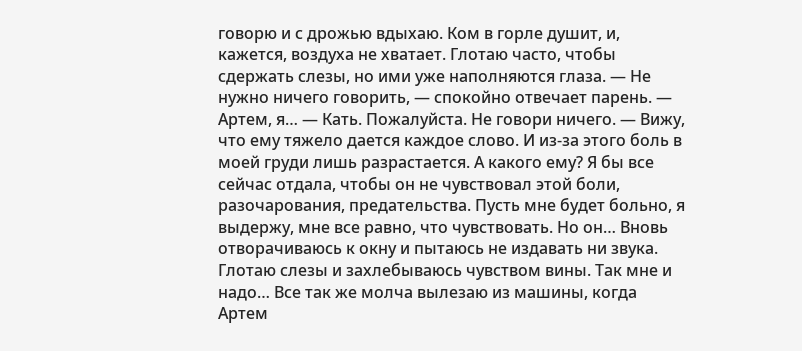говорю и с дрожью вдыхаю. Ком в горле душит, и, кажется, воздуха не хватает. Глотаю часто, чтобы сдержать слезы, но ими уже наполняются глаза. — Не нужно ничего говорить, — спокойно отвечает парень. — Артем, я… — Кать. Пожалуйста. Не говори ничего. — Вижу, что ему тяжело дается каждое слово. И из-за этого боль в моей груди лишь разрастается. А какого ему? Я бы все сейчас отдала, чтобы он не чувствовал этой боли, разочарования, предательства. Пусть мне будет больно, я выдержу, мне все равно, что чувствовать. Но он… Вновь отворачиваюсь к окну и пытаюсь не издавать ни звука. Глотаю слезы и захлебываюсь чувством вины. Так мне и надо… Все так же молча вылезаю из машины, когда Артем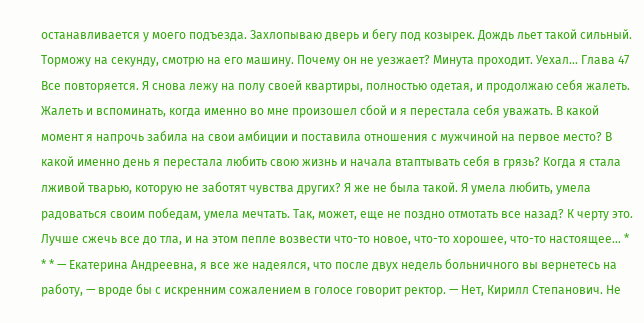останавливается у моего подъезда. Захлопываю дверь и бегу под козырек. Дождь льет такой сильный. Торможу на секунду, смотрю на его машину. Почему он не уезжает? Минута проходит. Уехал… Глава 47 Все повторяется. Я снова лежу на полу своей квартиры, полностью одетая, и продолжаю себя жалеть. Жалеть и вспоминать, когда именно во мне произошел сбой и я перестала себя уважать. В какой момент я напрочь забила на свои амбиции и поставила отношения с мужчиной на первое место? В какой именно день я перестала любить свою жизнь и начала втаптывать себя в грязь? Когда я стала лживой тварью, которую не заботят чувства других? Я же не была такой. Я умела любить, умела радоваться своим победам, умела мечтать. Так, может, еще не поздно отмотать все назад? К черту это. Лучше сжечь все до тла, и на этом пепле возвести что-то новое, что-то хорошее, что-то настоящее… * * * — Екатерина Андреевна, я все же надеялся, что после двух недель больничного вы вернетесь на работу, — вроде бы с искренним сожалением в голосе говорит ректор. — Нет, Кирилл Степанович. Не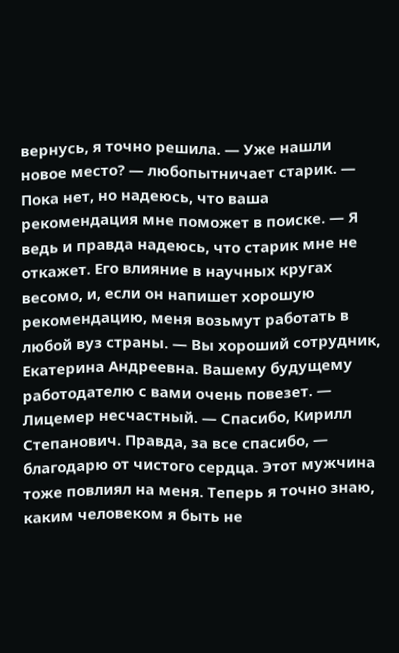вернусь, я точно решила. — Уже нашли новое место? — любопытничает старик. — Пока нет, но надеюсь, что ваша рекомендация мне поможет в поиске. — Я ведь и правда надеюсь, что старик мне не откажет. Его влияние в научных кругах весомо, и, если он напишет хорошую рекомендацию, меня возьмут работать в любой вуз страны. — Вы хороший сотрудник, Екатерина Андреевна. Вашему будущему работодателю с вами очень повезет. — Лицемер несчастный. — Спасибо, Кирилл Степанович. Правда, за все спасибо, — благодарю от чистого сердца. Этот мужчина тоже повлиял на меня. Теперь я точно знаю, каким человеком я быть не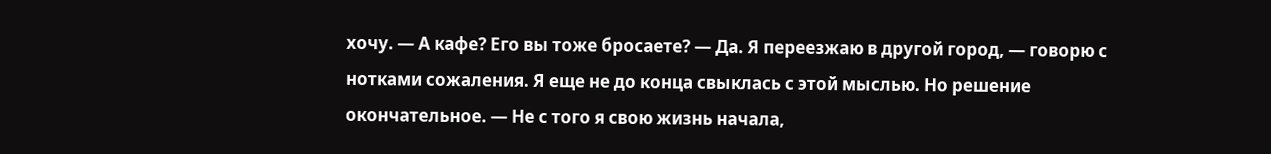хочу. — А кафе? Его вы тоже бросаете? — Да. Я переезжаю в другой город, — говорю с нотками сожаления. Я еще не до конца свыклась с этой мыслью. Но решение окончательное. — Не с того я свою жизнь начала,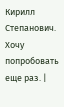Кирилл Степанович. Хочу попробовать еще раз. |